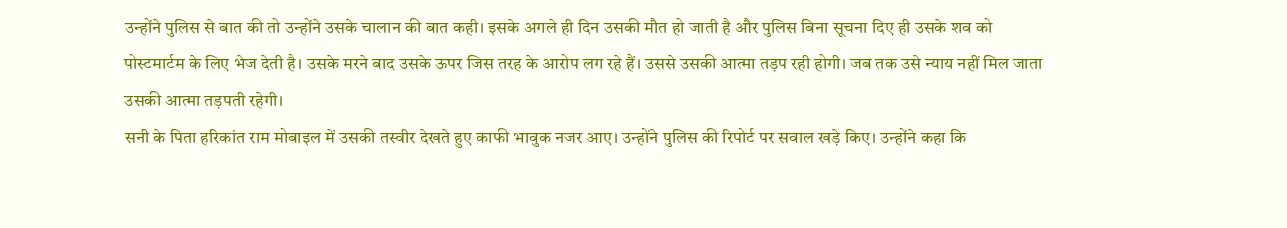उन्होंने पुलिस से बात की तो उन्होंने उसके चालान की बात कही। इसके अगले ही दिन उसकी मौत हो जाती है और पुलिस बिना सूचना दिए ही उसके शव को पोस्टमार्टम के लिए भेज देती है। उसके मरने बाद उसके ऊपर जिस तरह के आरोप लग रहे हैं। उससे उसकी आत्मा तड़प रही होगी। जब तक उसे न्याय नहीं मिल जाता उसकी आत्मा तड़पती रहेगी।
सनी के पिता हरिकांत राम मोबाइल में उसकी तस्वीर देखते हुए काफी भावुक नजर आए। उन्होंने पुलिस की रिपोर्ट पर सवाल खड़े किए। उन्होंने कहा कि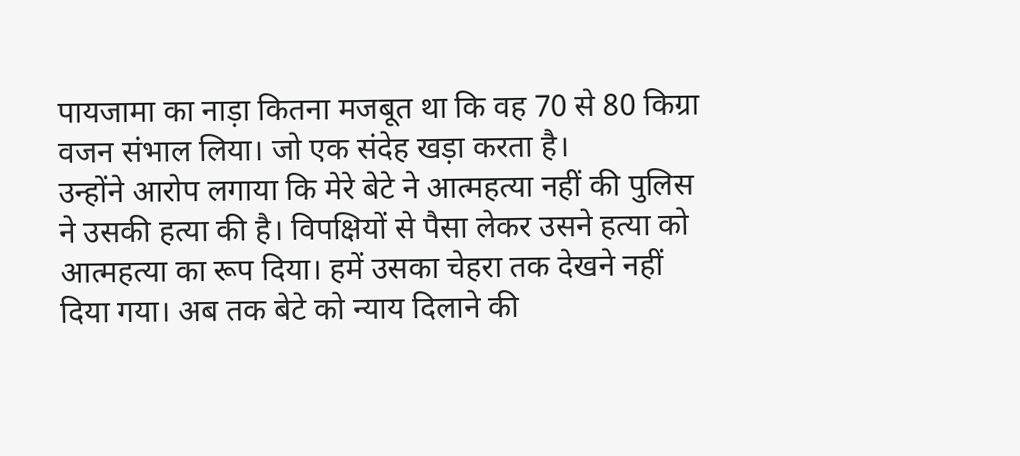पायजामा का नाड़ा कितना मजबूत था कि वह 70 से 80 किग्रा वजन संभाल लिया। जो एक संदेह खड़ा करता है।
उन्होंने आरोप लगाया कि मेरे बेटे ने आत्महत्या नहीं की पुलिस ने उसकी हत्या की है। विपक्षियों से पैसा लेकर उसने हत्या को आत्महत्या का रूप दिया। हमें उसका चेहरा तक देखने नहीं दिया गया। अब तक बेटे को न्याय दिलाने की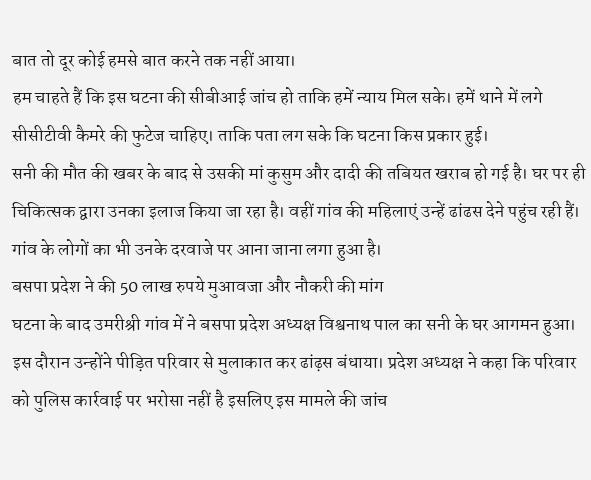बात तो दूर कोई हमसे बात करने तक नहीं आया।
हम चाहते हैं कि इस घटना की सीबीआई जांच हो ताकि हमें न्याय मिल सके। हमें थाने में लगे सीसीटीवी कैमरे की फुटेज चाहिए। ताकि पता लग सके कि घटना किस प्रकार हुई।
सनी की मौत की खबर के बाद से उसकी मां कुसुम और दादी की तबियत खराब हो गई है। घर पर ही चिकित्सक द्वारा उनका इलाज किया जा रहा है। वहीं गांव की महिलाएं उन्हें ढांढस देने पहुंच रही हैं। गांव के लोगों का भी उनके दरवाजे पर आना जाना लगा हुआ है।
बसपा प्रदेश ने की 50 लाख रुपये मुआवजा और नौकरी की मांग
घटना के बाद उमरीश्री गांव में ने बसपा प्रदेश अध्यक्ष विश्वनाथ पाल का सनी के घर आगमन हुआ। इस दौरान उन्होंने पीड़ित परिवार से मुलाकात कर ढांढ़स बंधाया। प्रदेश अध्यक्ष ने कहा कि परिवार को पुलिस कार्रवाई पर भरोसा नहीं है इसलिए इस मामले की जांच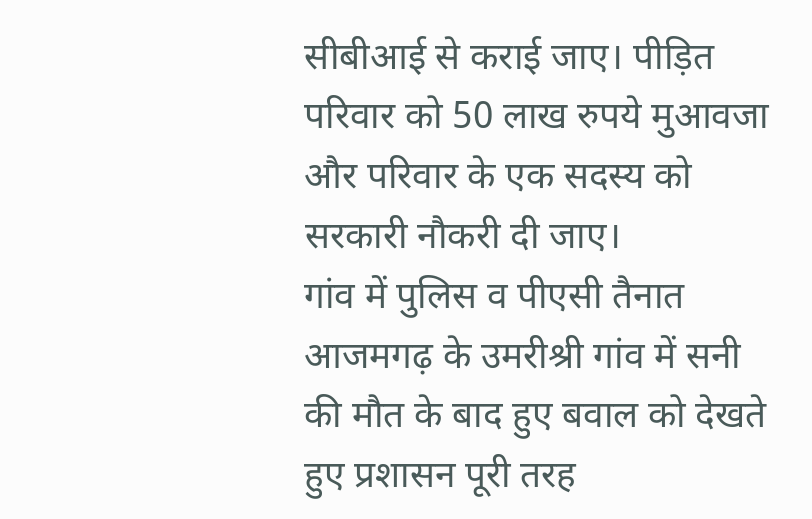सीबीआई से कराई जाए। पीड़ित परिवार को 50 लाख रुपये मुआवजा और परिवार के एक सदस्य को सरकारी नौकरी दी जाए।
गांव में पुलिस व पीएसी तैनात
आजमगढ़ के उमरीश्री गांव में सनी की मौत के बाद हुए बवाल को देखते हुए प्रशासन पूरी तरह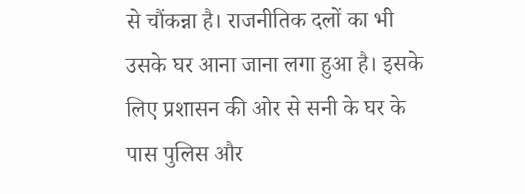से चौंकन्ना है। राजनीतिक दलों का भी उसके घर आना जाना लगा हुआ है। इसके लिए प्रशासन की ओर से सनी के घर के पास पुलिस और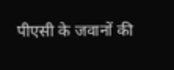पीएसी के जवानों की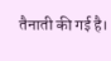तैनाती की गई है।